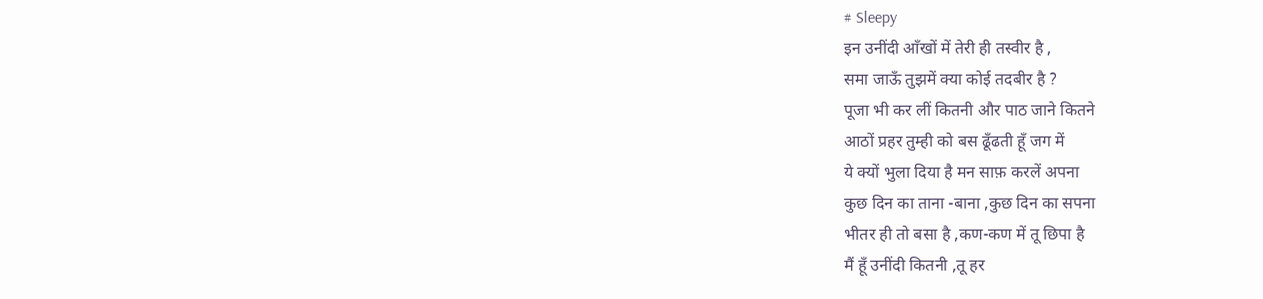# Sleepy
इन उनींदी आँखों में तेरी ही तस्वीर है ,
समा जाऊँ तुझमें क्या कोई तदबीर है ?
पूजा भी कर लीं कितनी और पाठ जाने कितने
आठों प्रहर तुम्ही को बस ढूँढती हूँ जग में
ये क्यों भुला दिया है मन साफ़ करलें अपना
कुछ दिन का ताना -बाना ,कुछ दिन का सपना
भीतर ही तो बसा है ,कण-कण में तू छिपा है
मैं हूँ उनींदी कितनी ,तू हर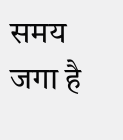समय जगा है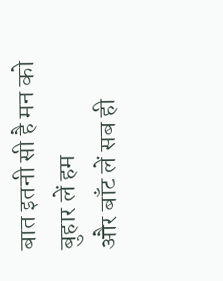बात इतनी सी है मन को बुहार लें हम
और बाँट लें सब ही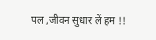पल ,जीवन सुधार लें हम !!